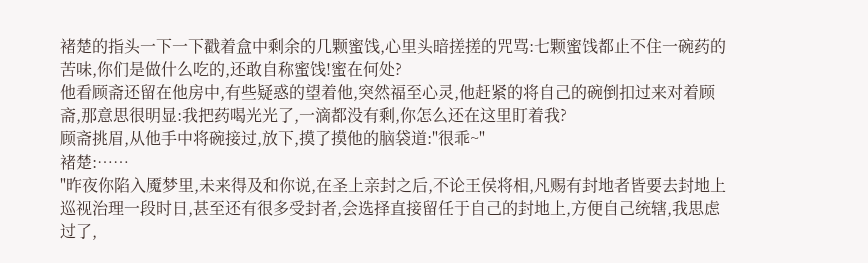褚楚的指头一下一下戳着盒中剩余的几颗蜜饯,心里头暗搓搓的咒骂:七颗蜜饯都止不住一碗药的苦味,你们是做什么吃的,还敢自称蜜饯!蜜在何处?
他看顾斋还留在他房中,有些疑惑的望着他,突然福至心灵,他赶紧的将自己的碗倒扣过来对着顾斋,那意思很明显:我把药喝光光了,一滴都没有剩,你怎么还在这里盯着我?
顾斋挑眉,从他手中将碗接过,放下,摸了摸他的脑袋道:"很乖~"
褚楚:……
"昨夜你陷入魇梦里,未来得及和你说,在圣上亲封之后,不论王侯将相,凡赐有封地者皆要去封地上巡视治理一段时日,甚至还有很多受封者,会选择直接留任于自己的封地上,方便自己统辖,我思虑过了,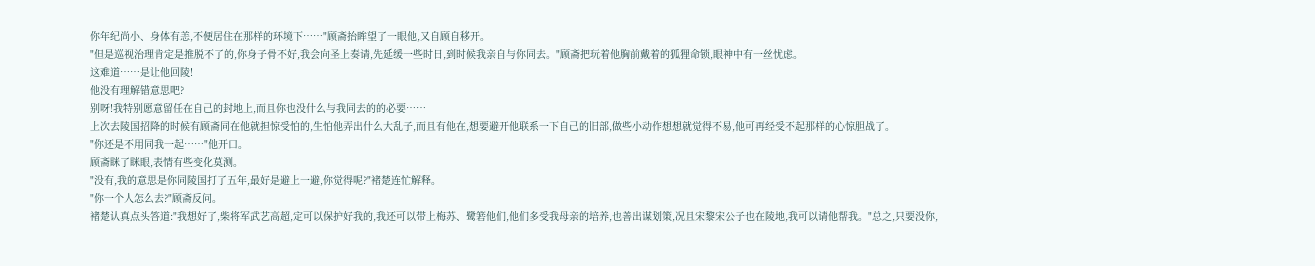你年纪尚小、身体有恙,不便居住在那样的环境下……"顾斋抬眸望了一眼他,又自顾自移开。
"但是巡视治理肯定是推脱不了的,你身子骨不好,我会向圣上奏请,先延缓一些时日,到时候我亲自与你同去。"顾斋把玩着他胸前戴着的狐狸命锁,眼神中有一丝忧虑。
这难道……是让他回陵!
他没有理解错意思吧?
别呀!我特别愿意留任在自己的封地上,而且你也没什么与我同去的的必要……
上次去陵国招降的时候有顾斋同在他就担惊受怕的,生怕他弄出什么大乱子,而且有他在,想要避开他联系一下自己的旧部,做些小动作想想就觉得不易,他可再经受不起那样的心惊胆战了。
"你还是不用同我一起……"他开口。
顾斋眯了眯眼,表情有些变化莫测。
"没有,我的意思是你同陵国打了五年,最好是避上一避,你觉得呢?"褚楚连忙解释。
"你一个人怎么去?"顾斋反问。
褚楚认真点头答道:"我想好了,柴将军武艺高超,定可以保护好我的,我还可以带上梅苏、鹭箬他们,他们多受我母亲的培养,也善出谋划策,况且宋黎宋公子也在陵地,我可以请他帮我。"总之,只要没你,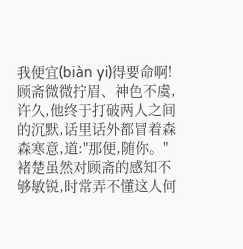我便宜(biàn yi)得要命啊!
顾斋微微拧眉、神色不虞,许久,他终于打破两人之间的沉默,话里话外都冒着森森寒意,道:"那便,随你。"
褚楚虽然对顾斋的感知不够敏锐,时常弄不懂这人何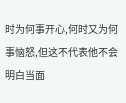时为何事开心,何时又为何事恼怒,但这不代表他不会明白当面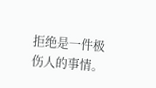拒绝是一件极伤人的事情。